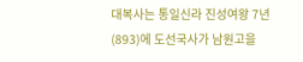대복사는 통일신라 진성여왕 7년(893)에 도선국사가 남원고을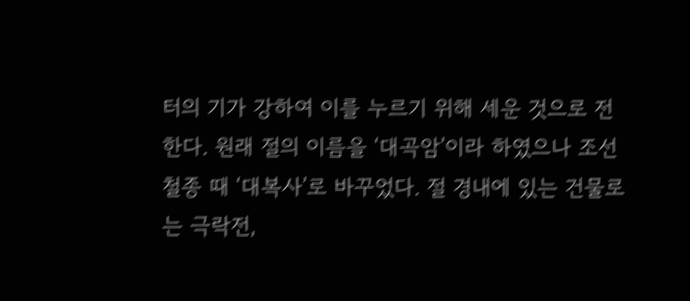터의 기가 강하여 이를 누르기 위해 세운 것으로 전한다. 원래 절의 이름을 ‘대곡암’이라 하였으나 조선 철종 때 ‘대복사’로 바꾸었다. 절 경내에 있는 건물로는 극락전,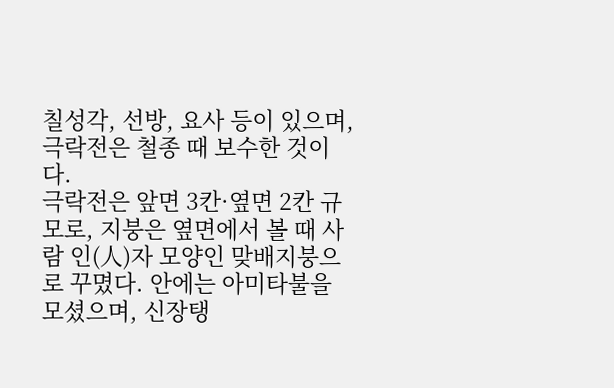칠성각, 선방, 요사 등이 있으며, 극락전은 철종 때 보수한 것이다.
극락전은 앞면 3칸·옆면 2칸 규모로, 지붕은 옆면에서 볼 때 사람 인(人)자 모양인 맞배지붕으로 꾸몄다. 안에는 아미타불을 모셨으며, 신장탱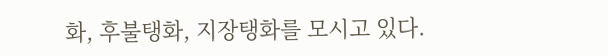화, 후불탱화, 지장탱화를 모시고 있다.